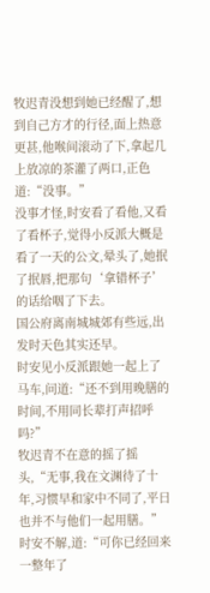牧迟青没想到她已经醒了,想到自己方才的行径,面上热意更甚,他喉间滚动了下,拿起几上放凉的茶灌了两口,正色道:“没事。”
没事才怪,时安看了看他,又看了看杯子,觉得小反派大概是看了一天的公文,晕头了,她抿了抿唇,把那句‘拿错杯子’的话给咽了下去。
国公府离南城城郊有些远,出发时天色其实还早。
时安见小反派跟她一起上了马车,问道:“还不到用晚膳的时间,不用同长辈打声招呼吗?”
牧迟青不在意的摇了摇头,“无事,我在文渊待了十年,习惯早和家中不同了,平日也并不与他们一起用膳。”
时安不解,道:“可你已经回来一整年了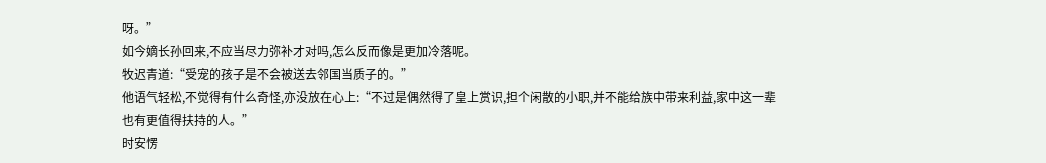呀。”
如今嫡长孙回来,不应当尽力弥补才对吗,怎么反而像是更加冷落呢。
牧迟青道:“受宠的孩子是不会被送去邻国当质子的。”
他语气轻松,不觉得有什么奇怪,亦没放在心上:“不过是偶然得了皇上赏识,担个闲散的小职,并不能给族中带来利益,家中这一辈也有更值得扶持的人。”
时安愣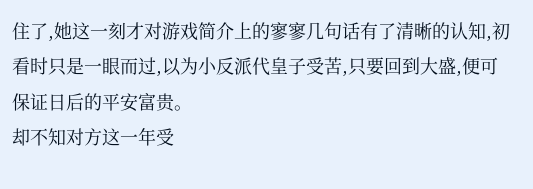住了,她这一刻才对游戏简介上的寥寥几句话有了清晰的认知,初看时只是一眼而过,以为小反派代皇子受苦,只要回到大盛,便可保证日后的平安富贵。
却不知对方这一年受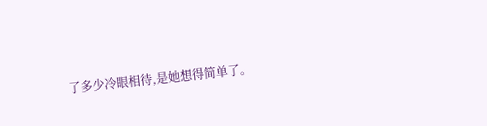了多少冷眼相待,是她想得简单了。